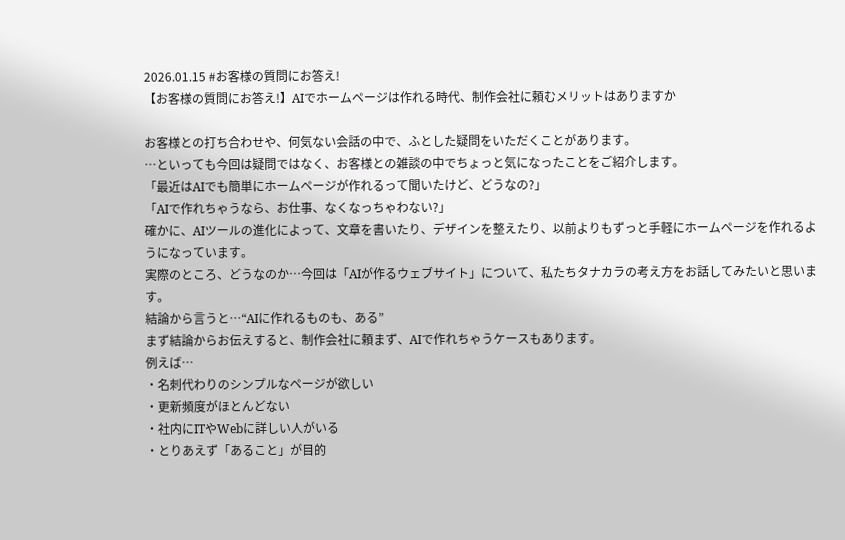2026.01.15 #お客様の質問にお答え!
【お客様の質問にお答え!】AIでホームページは作れる時代、制作会社に頼むメリットはありますか

お客様との打ち合わせや、何気ない会話の中で、ふとした疑問をいただくことがあります。
…といっても今回は疑問ではなく、お客様との雑談の中でちょっと気になったことをご紹介します。
「最近はAIでも簡単にホームページが作れるって聞いたけど、どうなの?」
「AIで作れちゃうなら、お仕事、なくなっちゃわない?」
確かに、AIツールの進化によって、文章を書いたり、デザインを整えたり、以前よりもずっと手軽にホームページを作れるようになっています。
実際のところ、どうなのか…今回は「AIが作るウェブサイト」について、私たちタナカラの考え方をお話してみたいと思います。
結論から言うと…“AIに作れるものも、ある”
まず結論からお伝えすると、制作会社に頼まず、AIで作れちゃうケースもあります。
例えば…
・名刺代わりのシンプルなページが欲しい
・更新頻度がほとんどない
・社内にITやWebに詳しい人がいる
・とりあえず「あること」が目的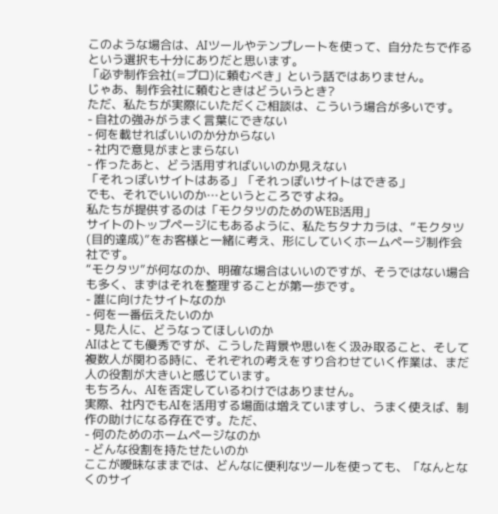このような場合は、AIツールやテンプレートを使って、自分たちで作るという選択も十分にありだと思います。
「必ず制作会社(=プロ)に頼むべき」という話ではありません。
じゃあ、制作会社に頼むときはどういうとき?
ただ、私たちが実際にいただくご相談は、こういう場合が多いです。
- 自社の強みがうまく言葉にできない
- 何を載せればいいのか分からない
- 社内で意見がまとまらない
- 作ったあと、どう活用すればいいのか見えない
「それっぽいサイトはある」「それっぽいサイトはできる」
でも、それでいいのか…というところですよね。
私たちが提供するのは「モクタツのためのWEB活用」
サイトのトップページにもあるように、私たちタナカラは、“モクタツ(目的達成)”をお客様と一緒に考え、形にしていくホームページ制作会社です。
“モクタツ”が何なのか、明確な場合はいいのですが、そうではない場合も多く、まずはそれを整理することが第一歩です。
- 誰に向けたサイトなのか
- 何を一番伝えたいのか
- 見た人に、どうなってほしいのか
AIはとても優秀ですが、こうした背景や思いをく汲み取ること、そして複数人が関わる時に、それぞれの考えをすり合わせていく作業は、まだ人の役割が大きいと感じています。
もちろん、AIを否定しているわけではありません。
実際、社内でもAIを活用する場面は増えていますし、うまく使えば、制作の助けになる存在です。ただ、
- 何のためのホームページなのか
- どんな役割を持たせたいのか
ここが曖昧なままでは、どんなに便利なツールを使っても、「なんとなくのサイ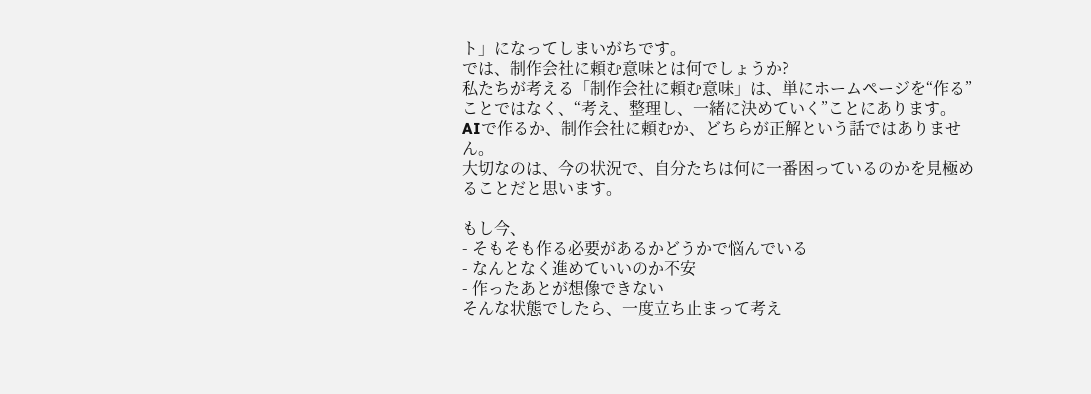ト」になってしまいがちです。
では、制作会社に頼む意味とは何でしょうか?
私たちが考える「制作会社に頼む意味」は、単にホームページを“作る”ことではなく、“考え、整理し、一緒に決めていく”ことにあります。
AIで作るか、制作会社に頼むか、どちらが正解という話ではありません。
大切なのは、今の状況で、自分たちは何に一番困っているのかを見極めることだと思います。

もし今、
- そもそも作る必要があるかどうかで悩んでいる
- なんとなく進めていいのか不安
- 作ったあとが想像できない
そんな状態でしたら、一度立ち止まって考え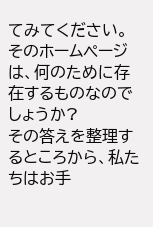てみてください。
そのホームページは、何のために存在するものなのでしょうか?
その答えを整理するところから、私たちはお手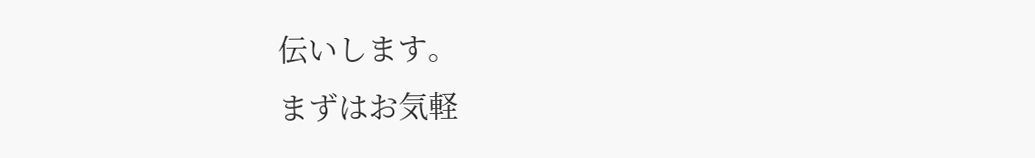伝いします。
まずはお気軽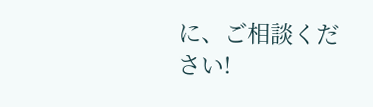に、ご相談ください!